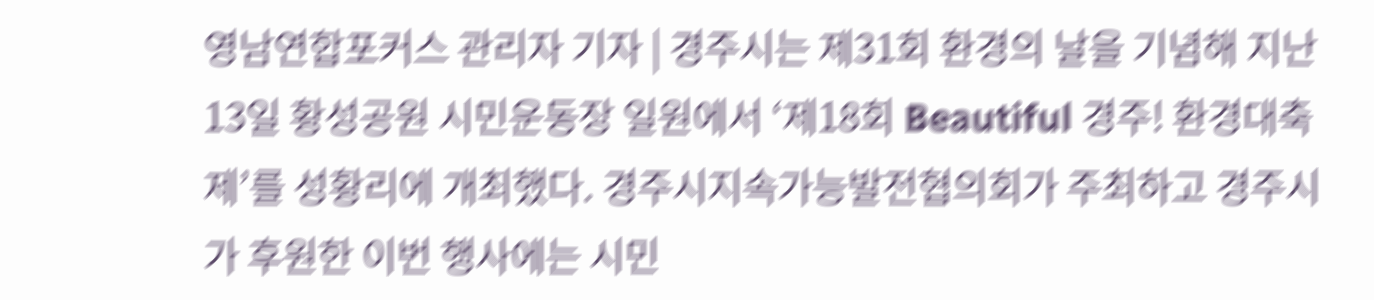영남연합포커스 관리자 기자 | 경주시는 제31회 환경의 날을 기념해 지난 13일 황성공원 시민운동장 일원에서 ‘제18회 Beautiful 경주! 환경대축제’를 성황리에 개최했다. 경주시지속가능발전협의회가 주최하고 경주시가 후원한 이번 행사에는 시민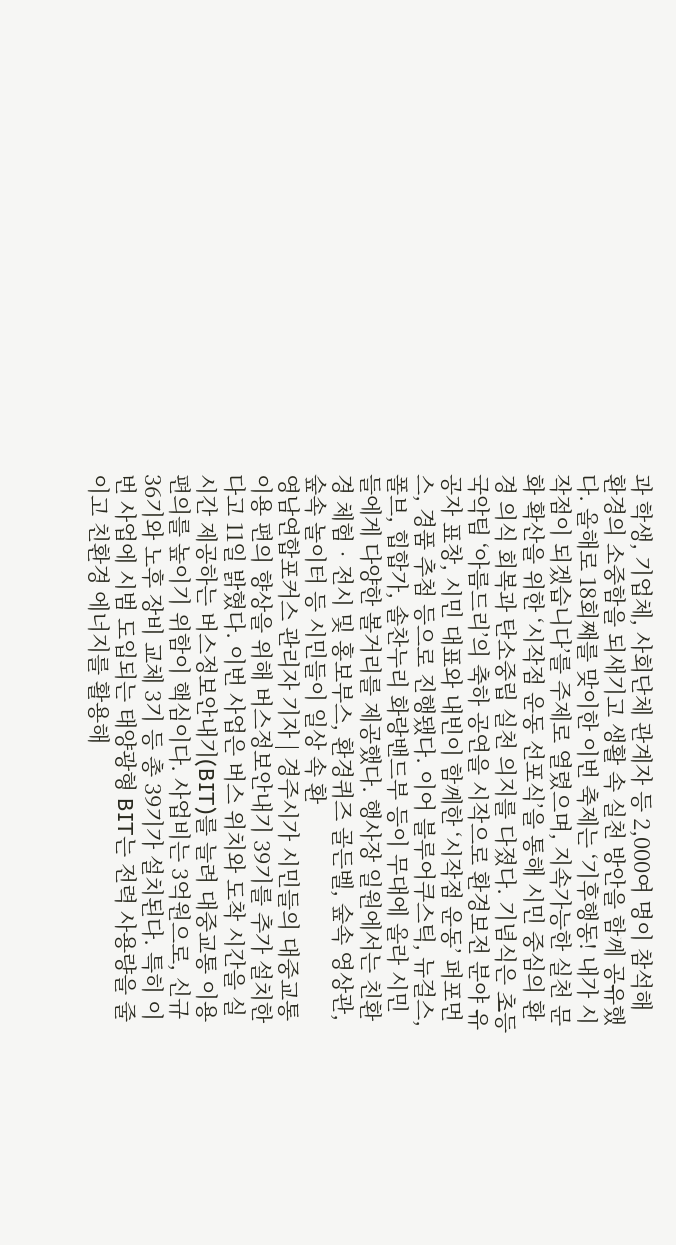과 학생, 기업체, 사회단체 관계자 등 2,000여 명이 참석해 환경의 소중함을 되새기고 생활 속 실천 방안을 함께 공유했다. 올해로 18회째를 맞이한 이번 축제는 ‘기후행동! 내가 시작점이 되겠습니다’를 주제로 열렸으며, 지속가능한 실천 문화 확산을 위한 ‘시작점 운동 선포식’을 통해 시민 중심의 환경 의식 회복과 탄소중립 실천 의지를 다졌다. 기념식은 초등국악팀 ‘아름드리’의 축하 공연을 시작으로 환경보전 분야 유공자 표창, 시민 대표와 내빈이 함께한 ‘시작점 운동’ 퍼포먼스, 경품 추첨 등으로 진행됐다. 이어 블루어쿠스틱, 뉴걸스, 폴브, 힙합가, 솔찬누리 화랑밴드부 등이 무대에 올라 시민들에게 다양한 볼거리를 제공했다. 행사장 일원에서는 친환경 체험‧전시 및 홍보부스, 환경퀴즈 골든벨, 숲속 영상관, 숲속 놀이터 등 시민들이 일상 속 환
영남연합포커스 관리자 기자 | 경주시가 시민들의 대중교통 이용 편의 향상을 위해 버스정보안내기 39기를 추가 설치한다고 11일 밝혔다. 이번 사업은 버스 위치와 도착 시간을 실시간 제공하는 버스정보안내기(BIT)를 늘려 대중교통 이용 편의를 높이기 위함이 핵심이다. 사업비는 3억원으로, 신규 36기와 노후 장비 교체 3기 등 총 39기가 설치된다. 특히 이번 사업에 시범 도입되는 태양광형 BIT는 전력 사용량을 줄이고 친환경 에너지를 활용해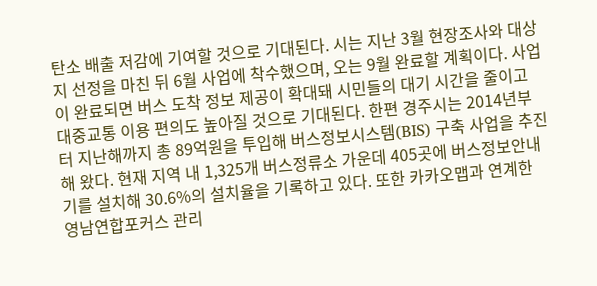탄소 배출 저감에 기여할 것으로 기대된다. 시는 지난 3월 현장조사와 대상지 선정을 마친 뒤 6월 사업에 착수했으며, 오는 9월 완료할 계획이다. 사업이 완료되면 버스 도착 정보 제공이 확대돼 시민들의 대기 시간을 줄이고 대중교통 이용 편의도 높아질 것으로 기대된다. 한편 경주시는 2014년부터 지난해까지 총 89억원을 투입해 버스정보시스템(BIS) 구축 사업을 추진해 왔다. 현재 지역 내 1,325개 버스정류소 가운데 405곳에 버스정보안내기를 설치해 30.6%의 설치율을 기록하고 있다. 또한 카카오맵과 연계한
영남연합포커스 관리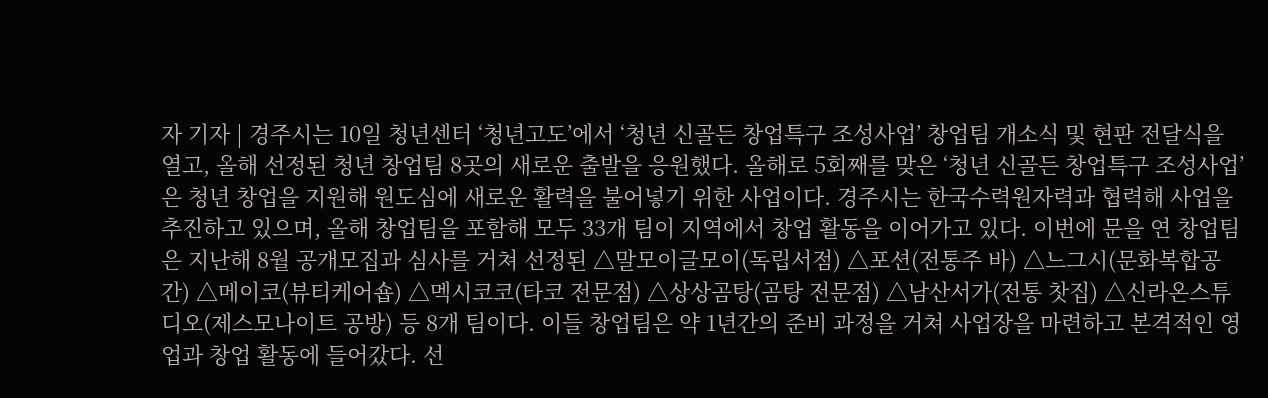자 기자 | 경주시는 10일 청년센터 ‘청년고도’에서 ‘청년 신골든 창업특구 조성사업’ 창업팀 개소식 및 현판 전달식을 열고, 올해 선정된 청년 창업팀 8곳의 새로운 출발을 응원했다. 올해로 5회째를 맞은 ‘청년 신골든 창업특구 조성사업’은 청년 창업을 지원해 원도심에 새로운 활력을 불어넣기 위한 사업이다. 경주시는 한국수력원자력과 협력해 사업을 추진하고 있으며, 올해 창업팀을 포함해 모두 33개 팀이 지역에서 창업 활동을 이어가고 있다. 이번에 문을 연 창업팀은 지난해 8월 공개모집과 심사를 거쳐 선정된 △말모이글모이(독립서점) △포션(전통주 바) △느그시(문화복합공간) △메이코(뷰티케어숍) △멕시코코(타코 전문점) △상상곰탕(곰탕 전문점) △남산서가(전통 찻집) △신라온스튜디오(제스모나이트 공방) 등 8개 팀이다. 이들 창업팀은 약 1년간의 준비 과정을 거쳐 사업장을 마련하고 본격적인 영업과 창업 활동에 들어갔다. 선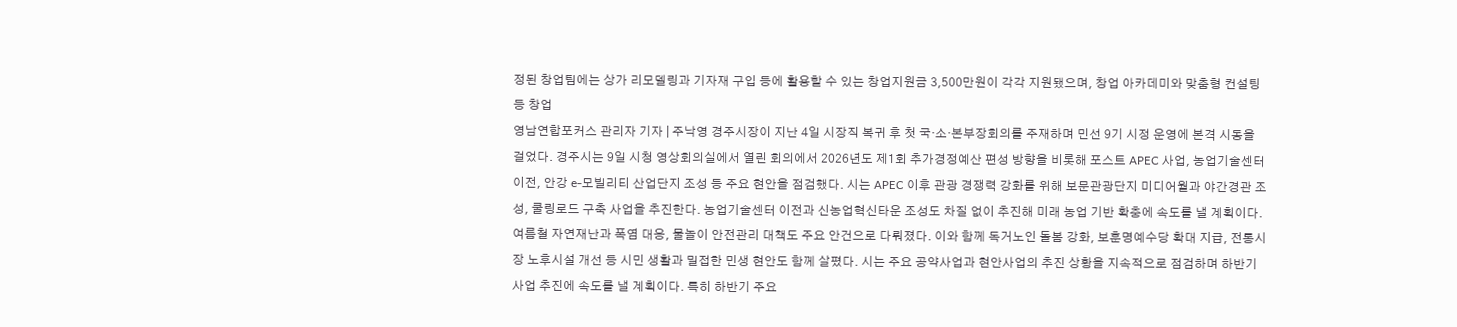정된 창업팀에는 상가 리모델링과 기자재 구입 등에 활용할 수 있는 창업지원금 3,500만원이 각각 지원됐으며, 창업 아카데미와 맞춤형 컨설팅 등 창업
영남연합포커스 관리자 기자 | 주낙영 경주시장이 지난 4일 시장직 복귀 후 첫 국·소·본부장회의를 주재하며 민선 9기 시정 운영에 본격 시동을 걸었다. 경주시는 9일 시청 영상회의실에서 열린 회의에서 2026년도 제1회 추가경정예산 편성 방향을 비롯해 포스트 APEC 사업, 농업기술센터 이전, 안강 e-모빌리티 산업단지 조성 등 주요 현안을 점검했다. 시는 APEC 이후 관광 경쟁력 강화를 위해 보문관광단지 미디어월과 야간경관 조성, 쿨링로드 구축 사업을 추진한다. 농업기술센터 이전과 신농업혁신타운 조성도 차질 없이 추진해 미래 농업 기반 확충에 속도를 낼 계획이다. 여름철 자연재난과 폭염 대응, 물놀이 안전관리 대책도 주요 안건으로 다뤄졌다. 이와 함께 독거노인 돌봄 강화, 보훈명예수당 확대 지급, 전통시장 노후시설 개선 등 시민 생활과 밀접한 민생 현안도 함께 살폈다. 시는 주요 공약사업과 현안사업의 추진 상황을 지속적으로 점검하며 하반기 사업 추진에 속도를 낼 계획이다. 특히 하반기 주요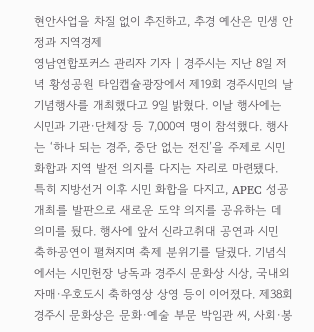현안사업을 차질 없이 추진하고, 추경 예산은 민생 안정과 지역경제
영남연합포커스 관리자 기자 | 경주시는 지난 8일 저녁 황성공원 타임캡슐광장에서 제19회 경주시민의 날 기념행사를 개최했다고 9일 밝혔다. 이날 행사에는 시민과 기관·단체장 등 7,000여 명이 참석했다. 행사는 ‘하나 되는 경주, 중단 없는 전진’을 주제로 시민 화합과 지역 발전 의지를 다지는 자리로 마련됐다. 특히 지방선거 이후 시민 화합을 다지고, APEC 성공 개최를 발판으로 새로운 도약 의지를 공유하는 데 의미를 뒀다. 행사에 앞서 신라고취대 공연과 시민 축하공연이 펼쳐지며 축제 분위기를 달궜다. 기념식에서는 시민헌장 낭독과 경주시 문화상 시상, 국내외 자매·우호도시 축하영상 상영 등이 이어졌다. 제38회 경주시 문화상은 문화·예술 부문 박임관 씨, 사회·봉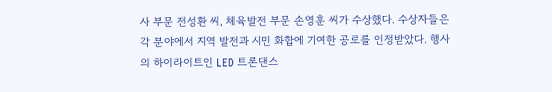사 부문 전성환 씨, 체육발전 부문 손영훈 씨가 수상했다. 수상자들은 각 분야에서 지역 발전과 시민 화합에 기여한 공로를 인정받았다. 행사의 하이라이트인 LED 트론댄스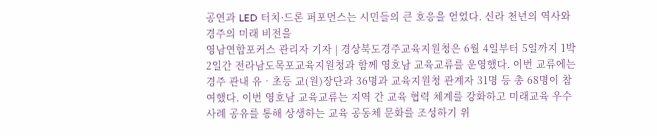공연과 LED 터치·드론 퍼포먼스는 시민들의 큰 호응을 얻었다. 신라 천년의 역사와 경주의 미래 비전을
영남연합포커스 관리자 기자 | 경상북도경주교육지원청은 6월 4일부터 5일까지 1박 2일간 전라남도목포교육지원청과 함께 영호남 교육교류를 운영했다. 이번 교류에는 경주 관내 유‧초등 교(원)장단과 36명과 교육지원청 관계자 31명 등 총 68명이 참여했다. 이번 영호남 교육교류는 지역 간 교육 협력 체계를 강화하고 미래교육 우수사례 공유를 통해 상생하는 교육 공동체 문화를 조성하기 위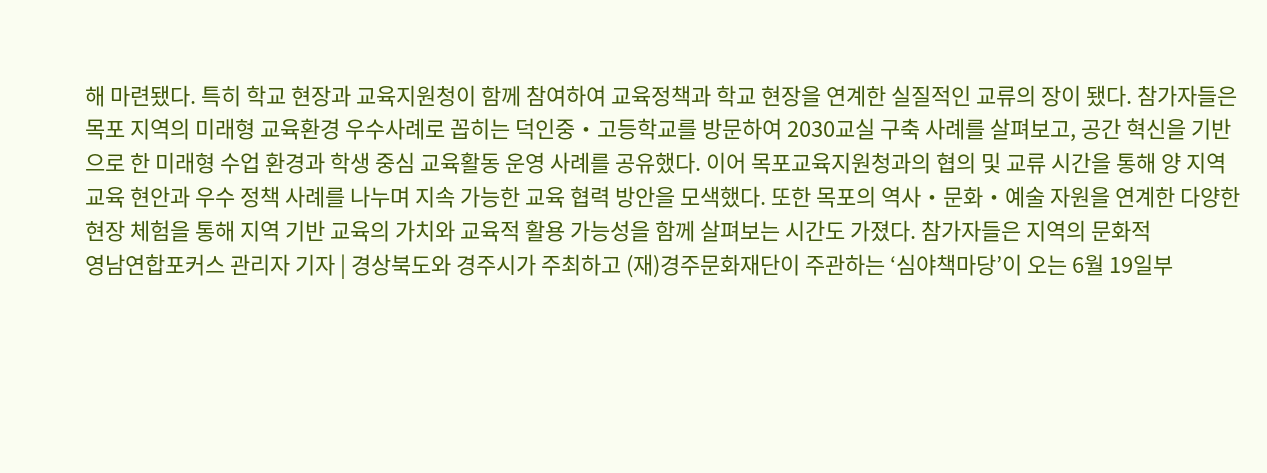해 마련됐다. 특히 학교 현장과 교육지원청이 함께 참여하여 교육정책과 학교 현장을 연계한 실질적인 교류의 장이 됐다. 참가자들은 목포 지역의 미래형 교육환경 우수사례로 꼽히는 덕인중‧고등학교를 방문하여 2030교실 구축 사례를 살펴보고, 공간 혁신을 기반으로 한 미래형 수업 환경과 학생 중심 교육활동 운영 사례를 공유했다. 이어 목포교육지원청과의 협의 및 교류 시간을 통해 양 지역 교육 현안과 우수 정책 사례를 나누며 지속 가능한 교육 협력 방안을 모색했다. 또한 목포의 역사‧문화‧예술 자원을 연계한 다양한 현장 체험을 통해 지역 기반 교육의 가치와 교육적 활용 가능성을 함께 살펴보는 시간도 가졌다. 참가자들은 지역의 문화적
영남연합포커스 관리자 기자 | 경상북도와 경주시가 주최하고 (재)경주문화재단이 주관하는 ‘심야책마당’이 오는 6월 19일부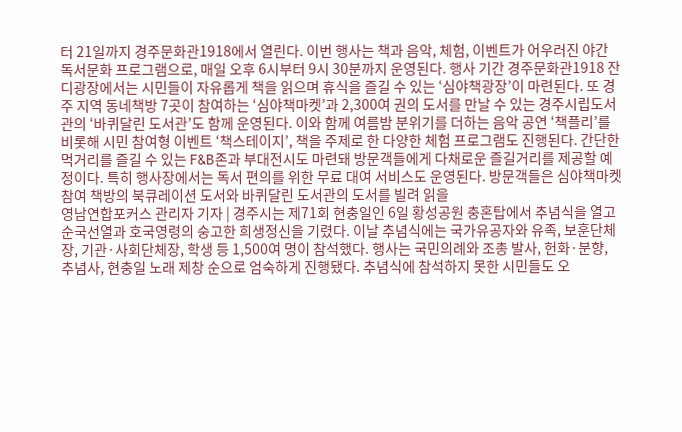터 21일까지 경주문화관1918에서 열린다. 이번 행사는 책과 음악, 체험, 이벤트가 어우러진 야간 독서문화 프로그램으로, 매일 오후 6시부터 9시 30분까지 운영된다. 행사 기간 경주문화관1918 잔디광장에서는 시민들이 자유롭게 책을 읽으며 휴식을 즐길 수 있는 ‘심야책광장’이 마련된다. 또 경주 지역 동네책방 7곳이 참여하는 ‘심야책마켓’과 2,300여 권의 도서를 만날 수 있는 경주시립도서관의 ‘바퀴달린 도서관’도 함께 운영된다. 이와 함께 여름밤 분위기를 더하는 음악 공연 ‘책플리’를 비롯해 시민 참여형 이벤트 ‘책스테이지’, 책을 주제로 한 다양한 체험 프로그램도 진행된다. 간단한 먹거리를 즐길 수 있는 F&B존과 부대전시도 마련돼 방문객들에게 다채로운 즐길거리를 제공할 예정이다. 특히 행사장에서는 독서 편의를 위한 무료 대여 서비스도 운영된다. 방문객들은 심야책마켓 참여 책방의 북큐레이션 도서와 바퀴달린 도서관의 도서를 빌려 읽을
영남연합포커스 관리자 기자 | 경주시는 제71회 현충일인 6일 황성공원 충혼탑에서 추념식을 열고 순국선열과 호국영령의 숭고한 희생정신을 기렸다. 이날 추념식에는 국가유공자와 유족, 보훈단체장, 기관·사회단체장, 학생 등 1,500여 명이 참석했다. 행사는 국민의례와 조총 발사, 헌화·분향, 추념사, 현충일 노래 제창 순으로 엄숙하게 진행됐다. 추념식에 참석하지 못한 시민들도 오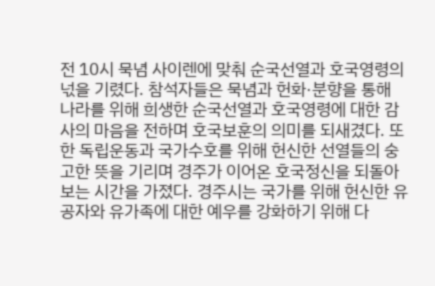전 10시 묵념 사이렌에 맞춰 순국선열과 호국영령의 넋을 기렸다. 참석자들은 묵념과 헌화·분향을 통해 나라를 위해 희생한 순국선열과 호국영령에 대한 감사의 마음을 전하며 호국보훈의 의미를 되새겼다. 또한 독립운동과 국가수호를 위해 헌신한 선열들의 숭고한 뜻을 기리며 경주가 이어온 호국정신을 되돌아보는 시간을 가졌다. 경주시는 국가를 위해 헌신한 유공자와 유가족에 대한 예우를 강화하기 위해 다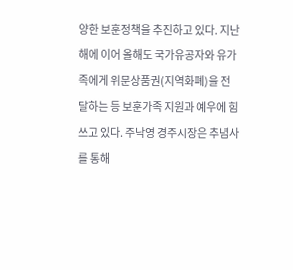양한 보훈정책을 추진하고 있다. 지난해에 이어 올해도 국가유공자와 유가족에게 위문상품권(지역화폐)을 전달하는 등 보훈가족 지원과 예우에 힘쓰고 있다. 주낙영 경주시장은 추념사를 통해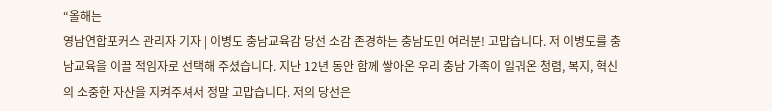“올해는
영남연합포커스 관리자 기자 | 이병도 충남교육감 당선 소감 존경하는 충남도민 여러분! 고맙습니다. 저 이병도를 충남교육을 이끌 적임자로 선택해 주셨습니다. 지난 12년 동안 함께 쌓아온 우리 충남 가족이 일궈온 청렴, 복지, 혁신의 소중한 자산을 지켜주셔서 정말 고맙습니다. 저의 당선은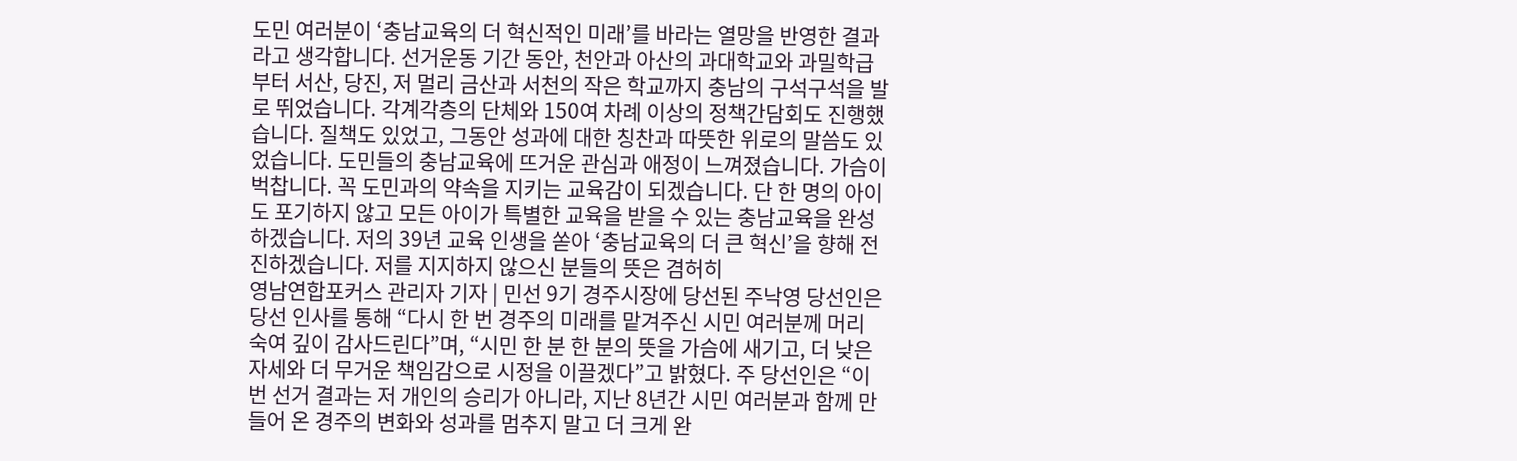도민 여러분이 ‘충남교육의 더 혁신적인 미래’를 바라는 열망을 반영한 결과라고 생각합니다. 선거운동 기간 동안, 천안과 아산의 과대학교와 과밀학급부터 서산, 당진, 저 멀리 금산과 서천의 작은 학교까지 충남의 구석구석을 발로 뛰었습니다. 각계각층의 단체와 150여 차례 이상의 정책간담회도 진행했습니다. 질책도 있었고, 그동안 성과에 대한 칭찬과 따뜻한 위로의 말씀도 있었습니다. 도민들의 충남교육에 뜨거운 관심과 애정이 느껴졌습니다. 가슴이 벅찹니다. 꼭 도민과의 약속을 지키는 교육감이 되겠습니다. 단 한 명의 아이도 포기하지 않고 모든 아이가 특별한 교육을 받을 수 있는 충남교육을 완성하겠습니다. 저의 39년 교육 인생을 쏟아 ‘충남교육의 더 큰 혁신’을 향해 전진하겠습니다. 저를 지지하지 않으신 분들의 뜻은 겸허히
영남연합포커스 관리자 기자 | 민선 9기 경주시장에 당선된 주낙영 당선인은 당선 인사를 통해 “다시 한 번 경주의 미래를 맡겨주신 시민 여러분께 머리 숙여 깊이 감사드린다”며, “시민 한 분 한 분의 뜻을 가슴에 새기고, 더 낮은 자세와 더 무거운 책임감으로 시정을 이끌겠다”고 밝혔다. 주 당선인은 “이번 선거 결과는 저 개인의 승리가 아니라, 지난 8년간 시민 여러분과 함께 만들어 온 경주의 변화와 성과를 멈추지 말고 더 크게 완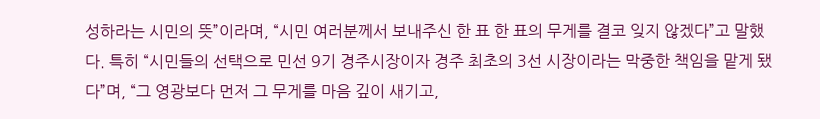성하라는 시민의 뜻”이라며, “시민 여러분께서 보내주신 한 표 한 표의 무게를 결코 잊지 않겠다”고 말했다. 특히 “시민들의 선택으로 민선 9기 경주시장이자 경주 최초의 3선 시장이라는 막중한 책임을 맡게 됐다”며, “그 영광보다 먼저 그 무게를 마음 깊이 새기고,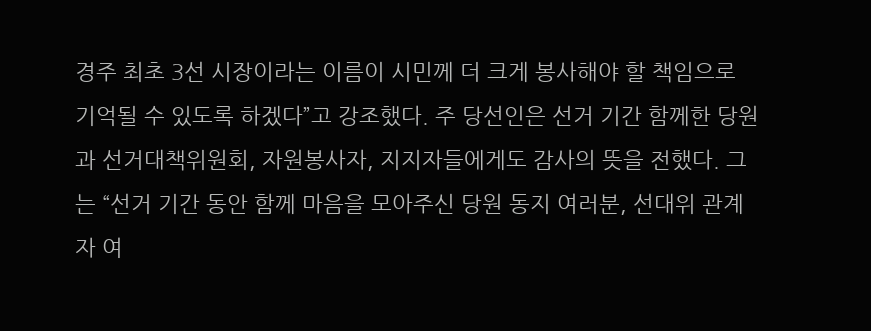경주 최초 3선 시장이라는 이름이 시민께 더 크게 봉사해야 할 책임으로 기억될 수 있도록 하겠다”고 강조했다. 주 당선인은 선거 기간 함께한 당원과 선거대책위원회, 자원봉사자, 지지자들에게도 감사의 뜻을 전했다. 그는 “선거 기간 동안 함께 마음을 모아주신 당원 동지 여러분, 선대위 관계자 여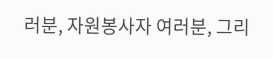러분, 자원봉사자 여러분, 그리